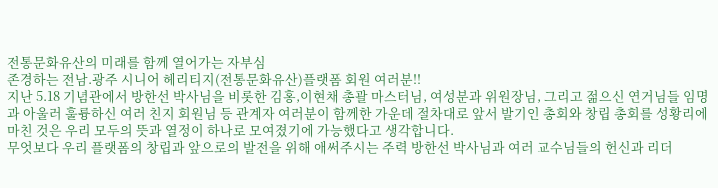전통문화유산의 미래를 함께 열어가는 자부심
존경하는 전남.광주 시니어 헤리티지(전통문화유산)플랫폼 회원 여러분!!
지난 5.18 기념관에서 방한선 박사님을 비롯한 김홍,이현채 총괄 마스터님, 여성분과 위원장님, 그리고 젊으신 연거님들 임명과 아울러 훌륭하신 여러 친지 회원님 등 관계자 여러분이 함께한 가운데 절차대로 앞서 발기인 총회와 창립 총회를 성황리에 마친 것은 우리 모두의 뜻과 열정이 하나로 모여졌기에 가능했다고 생각합니다.
무엇보다 우리 플랫폼의 창립과 앞으로의 발전을 위해 애써주시는 주력 방한선 박사님과 여러 교수님들의 헌신과 리더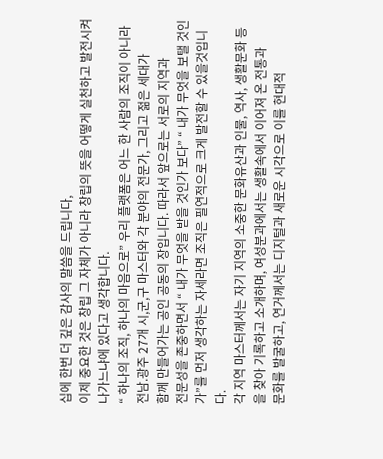십에 한번 더 깊은 감사의 말씀을 드립니다,
이제 중요한 것은 창립 그 자체가 아니라 창립의 뜻을 어떻게 실천하고 발전시켜 나가느냐에 있다고 생각합니다.
“ 하나의 조직, 하나의 마음으로” 우리 플랫폼은 어느 한 사람의 조직이 아니라 전남.광주 27개 시,군,구 마스터와 각 분야의 전문가, 그리고 젊은 세대가
함께 만들어가는 공인 공동의 장입니다. 따라서 앞으로는 서로의 지역과
전문성을 존중하면서 “ 내가 무엇을 받을 것인가 보다” “ 내가 무엇을 보탤 것인가”를 먼저 생각하는 자세라면 조직은 필연적으로 크게 발전할 수 있을것입니다.
각 지역 마스터께서는 자기 지역의 소중한 문화유산과 인물, 역사, 생활문화 등을 찾아 기록하고 소개하며, 여성분과에서는 생활속에서 이어져 온 전통과
문화를 발굴하고, 연거께서는 디지털과 새로운 시각으로 이를 현대적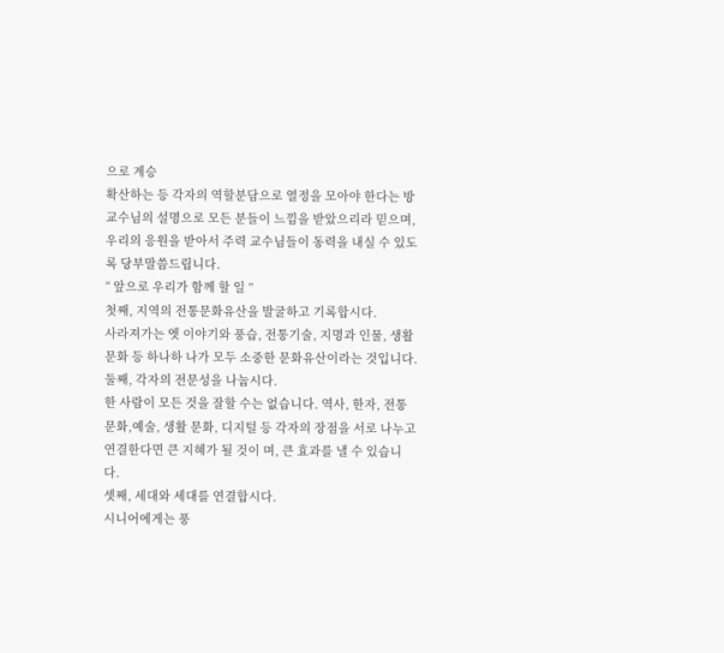으로 계승
확산하는 등 각자의 역할분담으로 열정을 모아야 한다는 방 교수님의 설명으로 모든 분들이 느낌을 받았으리라 믿으며, 우리의 응원을 받아서 주력 교수님들이 동력을 내실 수 있도록 당부말씀드립니다.
“ 앞으로 우리가 함께 할 일 ”
첫째, 지역의 전통문화유산을 발굴하고 기록합시다.
사라져가는 엣 이야기와 풍습, 전통기술, 지명과 인물, 생활문화 등 하나하 나가 모두 소중한 문화유산이라는 것입니다.
둘째, 각자의 전문성을 나눕시다.
한 사람이 모든 것을 잘할 수는 없습니다. 역사, 한자, 전통문화,예술, 생활 문화, 디지털 등 각자의 장점을 서로 나누고 연결한다면 큰 지혜가 될 것이 며, 큰 효과를 낼 수 있습니다.
셋째, 세대와 세대를 연결합시다.
시니어에게는 풍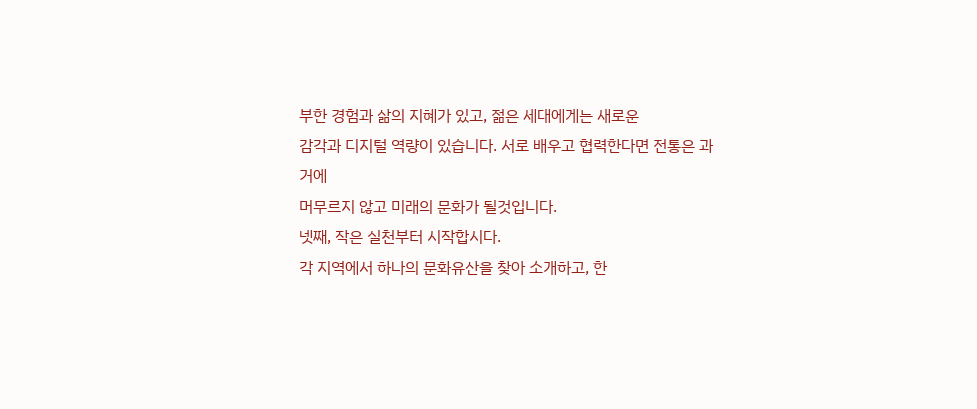부한 경험과 삶의 지혜가 있고, 젊은 세대에게는 새로운
감각과 디지털 역량이 있습니다. 서로 배우고 협력한다면 전통은 과거에
머무르지 않고 미래의 문화가 될것입니다.
넷째, 작은 실천부터 시작합시다.
각 지역에서 하나의 문화유산을 찾아 소개하고, 한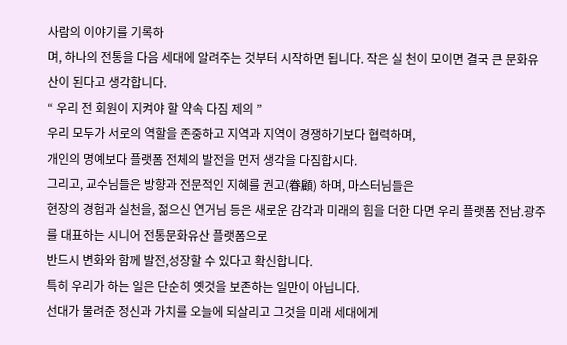사람의 이야기를 기록하
며, 하나의 전통을 다음 세대에 알려주는 것부터 시작하면 됩니다. 작은 실 천이 모이면 결국 큰 문화유산이 된다고 생각합니다.
“ 우리 전 회원이 지켜야 할 약속 다짐 제의 ”
우리 모두가 서로의 역할을 존중하고 지역과 지역이 경쟁하기보다 협력하며,
개인의 명예보다 플랫폼 전체의 발전을 먼저 생각을 다짐합시다.
그리고, 교수님들은 방향과 전문적인 지혜를 권고(眷顧) 하며, 마스터님들은
현장의 경험과 실천을, 젊으신 연거님 등은 새로운 감각과 미래의 힘을 더한 다면 우리 플랫폼 전남.광주를 대표하는 시니어 전통문화유산 플랫폼으로
반드시 변화와 함께 발전,성장할 수 있다고 확신합니다.
특히 우리가 하는 일은 단순히 옛것을 보존하는 일만이 아닙니다.
선대가 물려준 정신과 가치를 오늘에 되살리고 그것을 미래 세대에게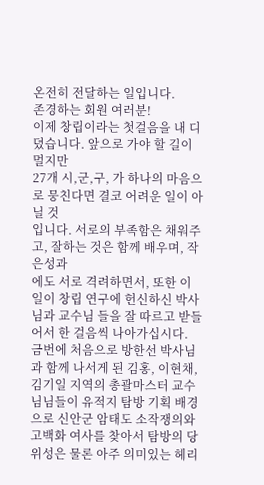온전히 전달하는 일입니다.
존경하는 회원 여러분!
이제 창립이라는 첫걸음을 내 디뎠습니다. 앞으로 가야 할 길이 멀지만
27개 시,군,구, 가 하나의 마음으로 뭉친다면 결코 어려운 일이 아닐 것
입니다. 서로의 부족함은 채워주고, 잘하는 것은 함께 배우며, 작은성과
에도 서로 격려하면서, 또한 이 일이 창립 연구에 헌신하신 박사님과 교수님 들을 잘 따르고 받들어서 한 걸음씩 나아가십시다.
금번에 처음으로 방한선 박사님과 함께 나서게 된 김홍, 이현채, 김기일 지역의 총괄마스터 교수님님들이 유적지 탐방 기획 배경으로 신안군 암태도 소작쟁의와 고백화 여사를 찾아서 탐방의 당위성은 물론 아주 의미있는 헤리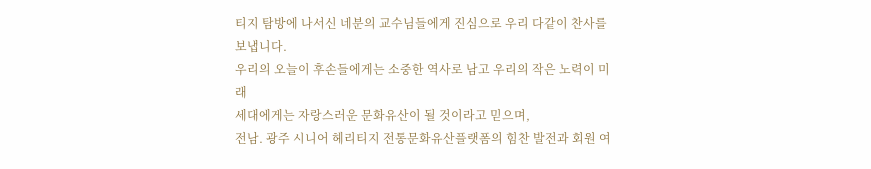티지 탐방에 나서신 네분의 교수님들에게 진심으로 우리 다같이 찬사를 보냅니다.
우리의 오늘이 후손들에게는 소중한 역사로 남고 우리의 작은 노력이 미래
세대에게는 자랑스러운 문화유산이 될 것이라고 믿으며,
전남. 광주 시니어 헤리티지 전통문화유산플랫폼의 힘찬 발전과 회원 여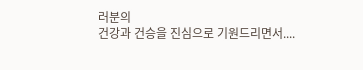러분의
건강과 건승을 진심으로 기원드리면서....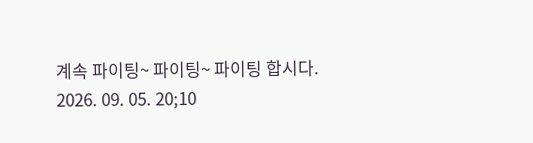계속 파이팅~ 파이팅~ 파이팅 합시다.
2026. 09. 05. 20;10